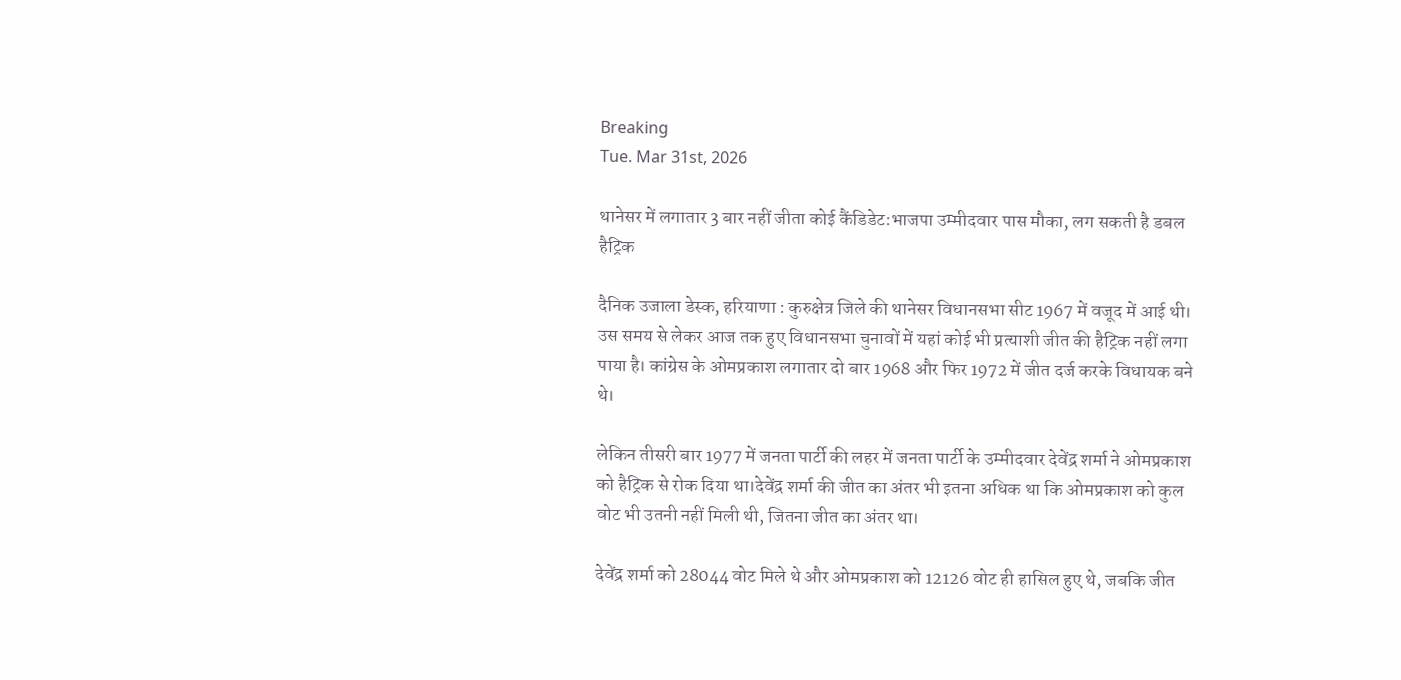Breaking
Tue. Mar 31st, 2026

थानेसर में लगातार 3 बार नहीं जीता कोई कैंडिडेट:भाजपा उम्मीदवार पास मौका, लग सकती है डबल हैट्रिक

दैनिक उजाला डेस्क, हरियाणा : कुरुक्षेत्र जिले की थानेसर विधानसभा सीट 1967 में वजूद में आई थी। उस समय से लेकर आज तक हुए विधानसभा चुनावों में यहां कोई भी प्रत्‍याशी जीत की हैट्रिक नहीं लगा पाया है। कांग्रेस के ओमप्रकाश लगातार दो बार 1968 और फिर 1972 में जीत दर्ज करके विधायक बने थे।

लेकिन तीसरी बार 1977 में जनता पार्टी की लहर में जनता पार्टी के उम्‍मीदवार देवेंद्र शर्मा ने ओमप्रकाश को हैट्रिक से रोक दिया था।देवेंद्र शर्मा की जीत का अंतर भी इतना अधिक था कि ओमप्रकाश को कुल वोट भी उतनी नहीं मिली थी, जितना जीत का अंतर था।

देवेंद्र शर्मा को 28044 वोट मिले थे और ओमप्रकाश को 12126 वोट ही हासिल हुए थे, जबकि जीत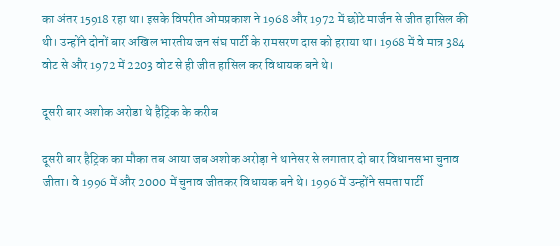का अंतर 15918 रहा था। इसके विपरीत ओमप्रकाश ने 1968 और 1972 में छोटे मार्जन से जीत हासिल की थी। उन्‍होंने दोनों बार अखिल भारतीय जन संघ पार्टी के रामसरण दास को हराया था। 1968 में वे मात्र 384 वोट से और 1972 में 2203 वोट से ही जीत हासिल कर विधायक बने थे।

दूसरी बार अशोक अरोडा थे हैट्रिक के करीब

दूसरी बार हैट्रिक का मौका तब आया जब अशोक अरोड़ा ने थानेसर से लगातार दो बार विधानसभा चुनाव जीता। वे 1996 में और 2000 में चुनाव जीतकर विधायक बने थे। 1996 में उन्‍होंने समता पार्टी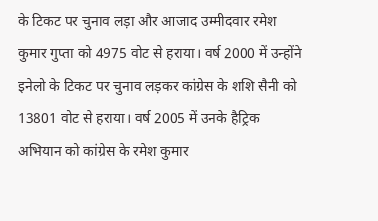के टिकट पर चुनाव लड़ा और आजाद उम्‍मीदवार रमेश कुमार गुप्‍ता को 4975 वोट से हराया। वर्ष 2000 में उन्‍होंने इनेलो के टिकट पर चुनाव लड़कर कांग्रेस के शशि सैनी को 13801 वोट से हराया। वर्ष 2005 में उनके हैट्रिक अभियान को कांग्रेस के रमेश कुमार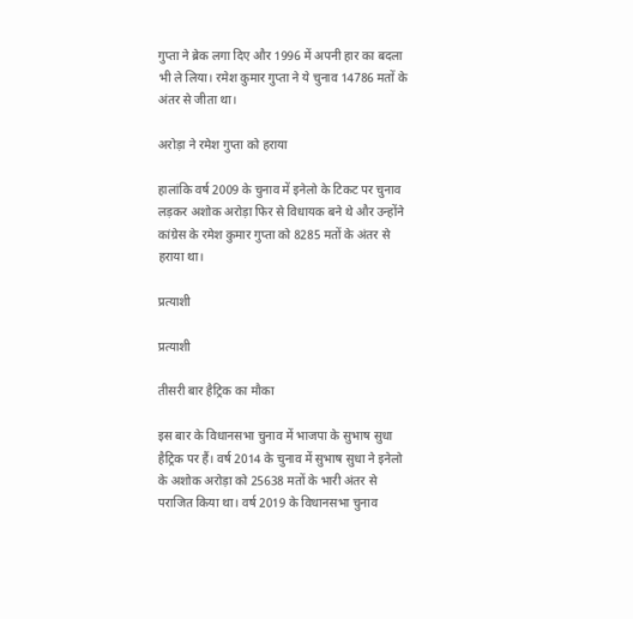गुप्‍ता ने ब्रेक लगा दिए और 1996 में अपनी हार का बदला भी ले लिया। रमेश कुमार गुप्‍ता ने ये चुनाव 14786 मतों के अंतर से जीता था।

अरोड़ा ने रमेश गुप्ता को हराया

हालांकि वर्ष 2009 के चुनाव में इनेलो के टिकट पर चुनाव लड़कर अशोक अरोड़ा फिर से विधायक बने थे और उन्‍होंने कांग्रेस के रमेश कुमार गुप्‍ता को 8285 मतों के अंतर से हराया था।

प्रत्याशी

प्रत्याशी

तीसरी बार हैट्रिक का मौका

इस बार के विधानसभा चुनाव में भाजपा के सुभाष सुधा हैट्रिक पर हैं। वर्ष 2014 के चुनाव में सुभाष सुधा ने इनेलो के अशोक अरोड़ा को 25638 मतों के भारी अंतर से पराजित किया था। वर्ष 2019 के विधानसभा चुनाव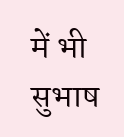में भी सुभाष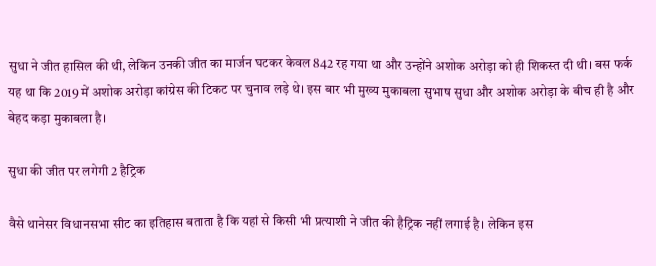सुधा ने जीत हासिल की थी, लेकिन उनकी जीत का मार्जन घटकर केवल 842 रह गया था और उन्‍होंने अशोक अरोड़ा को ही शिकस्‍त दी थी। बस फर्क यह था कि 2019 में अशोक अरोड़ा कांग्रेस की टिकट पर चुनाव लड़े थे। इस बार भी मुख्‍य मुकाबला सुभाष सुधा और अशोक अरोड़ा के बीच ही है और बेहद कड़ा मुकाबला है।

सुधा की जीत पर लगेगी 2 हैट्रिक

वैसे थानेसर विधानसभा सीट का इतिहास बताता है कि यहां से किसी भी प्रत्‍याशी ने जीत की हैट्रिक नहीं लगाई है। लेकिन इस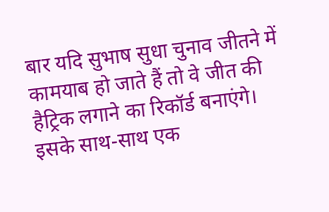बार यदि सुभाष सुधा चुनाव जीतने में कामयाब हो जाते हैं तो वे जीत की हैट्रिक लगाने का रिकॉर्ड बनाएंगे। इसके साथ-साथ एक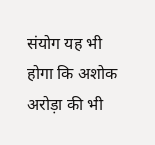संयोग यह भी होगा कि अशोक अरोड़ा की भी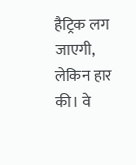हैट्रिक लग जाएगी, लेकिन हार की। वे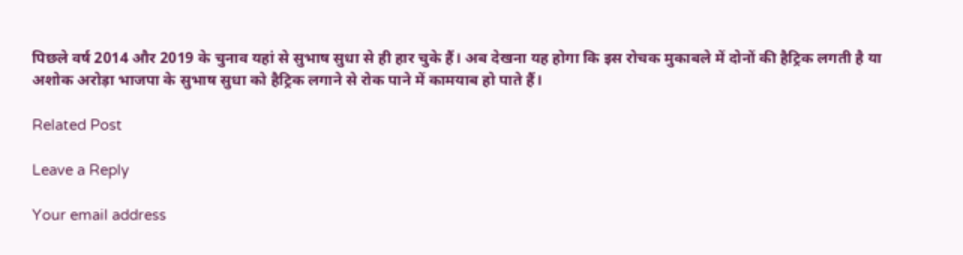पिछले वर्ष 2014 और 2019 के चुनाव यहां से सुभाष सुधा से ही हार चुके हैं। अब देखना यह होगा कि इस रोचक मुकाबले में दोनों की हैट्रिक लगती है या अशोक अरोड़ा भाजपा के सुभाष सुधा को हैट्रिक लगाने से रोक पाने में कामयाब हो पाते हैं।

Related Post

Leave a Reply

Your email address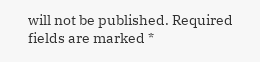will not be published. Required fields are marked *